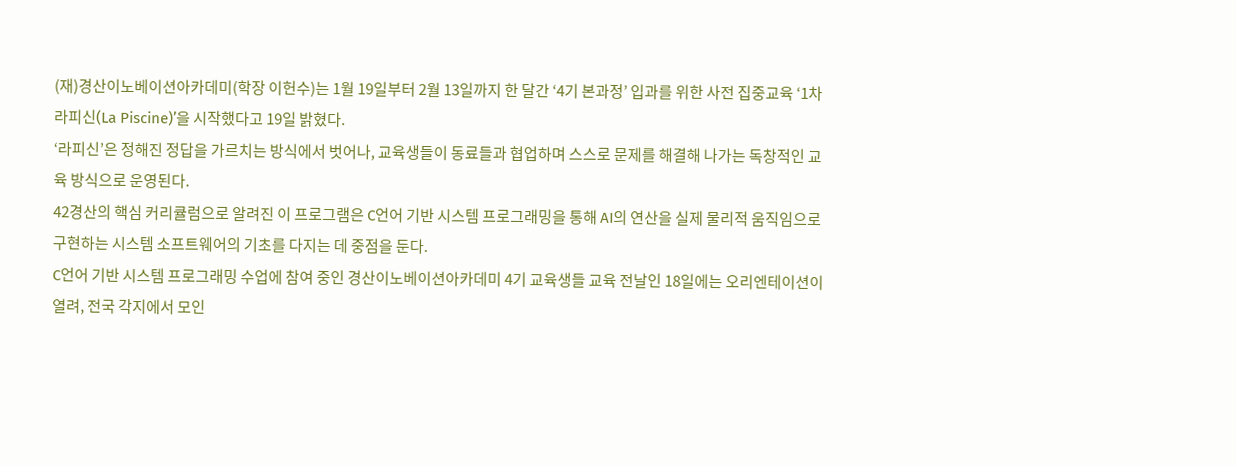(재)경산이노베이션아카데미(학장 이헌수)는 1월 19일부터 2월 13일까지 한 달간 ‘4기 본과정’ 입과를 위한 사전 집중교육 ‘1차 라피신(La Piscine)’을 시작했다고 19일 밝혔다.
‘라피신’은 정해진 정답을 가르치는 방식에서 벗어나, 교육생들이 동료들과 협업하며 스스로 문제를 해결해 나가는 독창적인 교육 방식으로 운영된다.
42경산의 핵심 커리큘럼으로 알려진 이 프로그램은 C언어 기반 시스템 프로그래밍을 통해 AI의 연산을 실제 물리적 움직임으로 구현하는 시스템 소프트웨어의 기초를 다지는 데 중점을 둔다.
C언어 기반 시스템 프로그래밍 수업에 참여 중인 경산이노베이션아카데미 4기 교육생들 교육 전날인 18일에는 오리엔테이션이 열려, 전국 각지에서 모인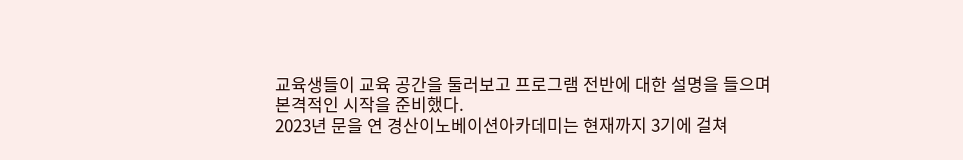교육생들이 교육 공간을 둘러보고 프로그램 전반에 대한 설명을 들으며 본격적인 시작을 준비했다.
2023년 문을 연 경산이노베이션아카데미는 현재까지 3기에 걸쳐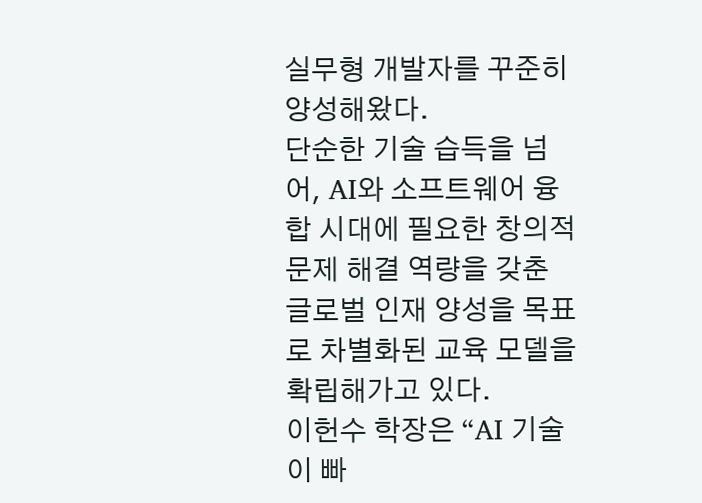실무형 개발자를 꾸준히 양성해왔다.
단순한 기술 습득을 넘어, AI와 소프트웨어 융합 시대에 필요한 창의적 문제 해결 역량을 갖춘 글로벌 인재 양성을 목표로 차별화된 교육 모델을 확립해가고 있다.
이헌수 학장은 “AI 기술이 빠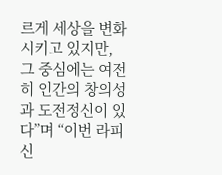르게 세상을 변화시키고 있지만, 그 중심에는 여전히 인간의 창의성과 도전정신이 있다”며 “이번 라피신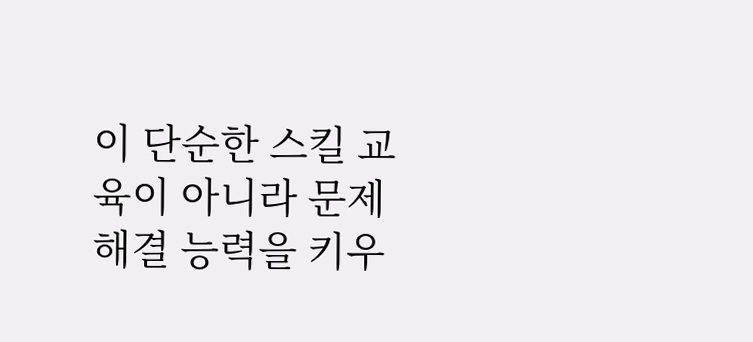이 단순한 스킬 교육이 아니라 문제 해결 능력을 키우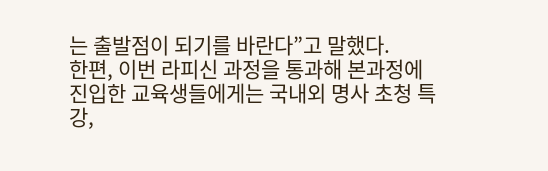는 출발점이 되기를 바란다”고 말했다.
한편, 이번 라피신 과정을 통과해 본과정에 진입한 교육생들에게는 국내외 명사 초청 특강,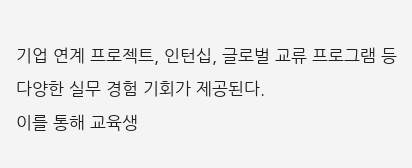기업 연계 프로젝트, 인턴십, 글로벌 교류 프로그램 등 다양한 실무 경험 기회가 제공된다.
이를 통해 교육생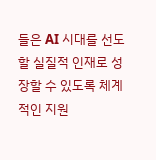들은 AI 시대를 선도할 실질적 인재로 성장할 수 있도록 체계적인 지원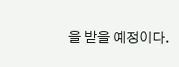을 받을 예정이다.